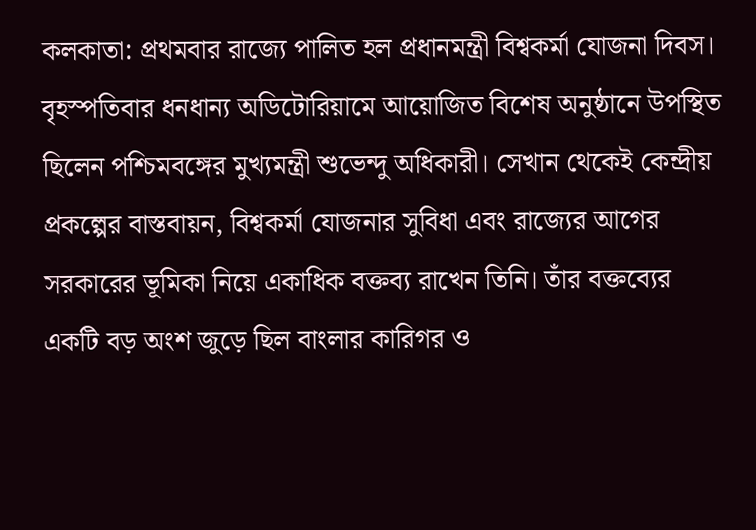কলকাতা: প্রথমবার রাজ্যে পালিত হল প্রধানমন্ত্রী বিশ্বকর্মা যোজনা দিবস। বৃহস্পতিবার ধনধান্য অডিটোরিয়ামে আয়োজিত বিশেষ অনুষ্ঠানে উপস্থিত ছিলেন পশ্চিমবঙ্গের মুখ্যমন্ত্রী শুভেন্দু অধিকারী। সেখান থেকেই কেন্দ্রীয় প্রকল্পের বাস্তবায়ন, বিশ্বকর্মা যোজনার সুবিধা এবং রাজ্যের আগের সরকারের ভূমিকা নিয়ে একাধিক বক্তব্য রাখেন তিনি। তাঁর বক্তব্যের একটি বড় অংশ জুড়ে ছিল বাংলার কারিগর ও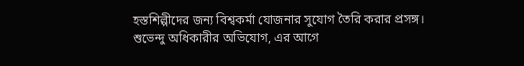হস্তশিল্পীদের জন্য বিশ্বকর্মা যোজনার সুযোগ তৈরি করার প্রসঙ্গ।
শুভেন্দু অধিকারীর অভিযোগ, এর আগে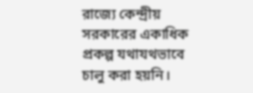রাজ্যে কেন্দ্রীয় সরকারের একাধিক প্রকল্প যথাযথভাবে চালু করা হয়নি।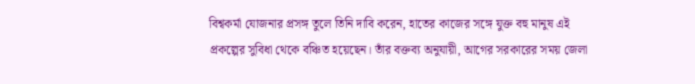বিশ্বকর্মা যোজনার প্রসঙ্গ তুলে তিনি দাবি করেন, হাতের কাজের সঙ্গে যুক্ত বহু মানুষ এই প্রকল্পের সুবিধা থেকে বঞ্চিত হয়েছেন। তাঁর বক্তব্য অনুযায়ী, আগের সরকারের সময় জেলা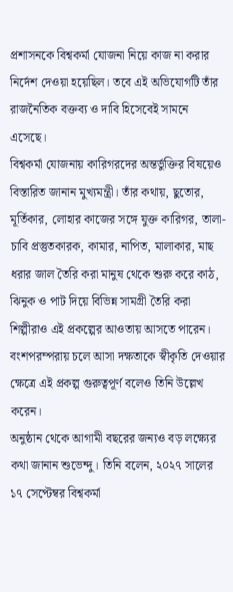প্রশাসনকে বিশ্বকর্মা যোজনা নিয়ে কাজ না করার নির্দেশ দেওয়া হয়েছিল। তবে এই অভিযোগটি তাঁর রাজনৈতিক বক্তব্য ও দাবি হিসেবেই সামনে এসেছে।
বিশ্বকর্মা যোজনায় কারিগরদের অন্তর্ভুক্তির বিষয়েও বিস্তারিত জানান মুখ্যমন্ত্রী। তাঁর কথায়, ছুতোর, মূর্তিকার, লোহার কাজের সঙ্গে যুক্ত কারিগর, তালা-চাবি প্রস্তুতকারক, কামার, নাপিত, মালাকার, মাছ ধরার জাল তৈরি করা মানুষ থেকে শুরু করে কাঠ, ঝিনুক ও পাট দিয়ে বিভিন্ন সামগ্রী তৈরি করা শিল্পীরাও এই প্রকল্পের আওতায় আসতে পারেন। বংশপরম্পরায় চলে আসা দক্ষতাকে স্বীকৃতি দেওয়ার ক্ষেত্রে এই প্রকল্প গুরুত্বপূর্ণ বলেও তিনি উল্লেখ করেন।
অনুষ্ঠান থেকে আগামী বছরের জন্যও বড় লক্ষ্যের কথা জানান শুভেন্দু। তিনি বলেন, ২০২৭ সালের ১৭ সেপ্টেম্বর বিশ্বকর্মা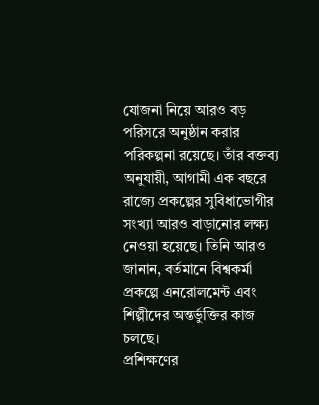যোজনা নিয়ে আরও বড় পরিসরে অনুষ্ঠান করার পরিকল্পনা রয়েছে। তাঁর বক্তব্য অনুযায়ী, আগামী এক বছরে রাজ্যে প্রকল্পের সুবিধাভোগীর সংখ্যা আরও বাড়ানোর লক্ষ্য নেওয়া হয়েছে। তিনি আরও জানান, বর্তমানে বিশ্বকর্মা প্রকল্পে এনরোলমেন্ট এবং শিল্পীদের অন্তর্ভুক্তির কাজ চলছে।
প্রশিক্ষণের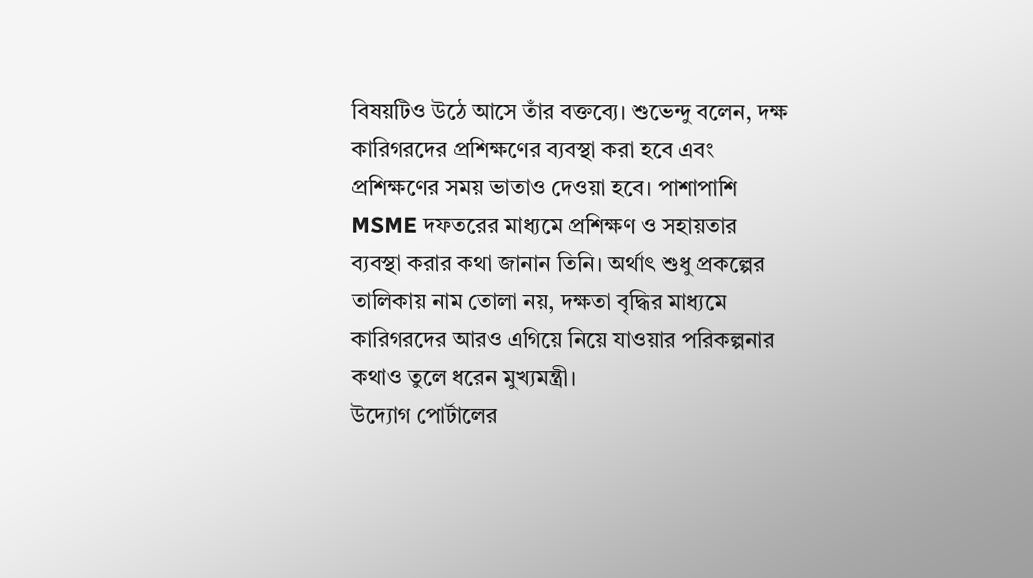বিষয়টিও উঠে আসে তাঁর বক্তব্যে। শুভেন্দু বলেন, দক্ষ কারিগরদের প্রশিক্ষণের ব্যবস্থা করা হবে এবং প্রশিক্ষণের সময় ভাতাও দেওয়া হবে। পাশাপাশি MSME দফতরের মাধ্যমে প্রশিক্ষণ ও সহায়তার ব্যবস্থা করার কথা জানান তিনি। অর্থাৎ শুধু প্রকল্পের তালিকায় নাম তোলা নয়, দক্ষতা বৃদ্ধির মাধ্যমে কারিগরদের আরও এগিয়ে নিয়ে যাওয়ার পরিকল্পনার কথাও তুলে ধরেন মুখ্যমন্ত্রী।
উদ্যোগ পোর্টালের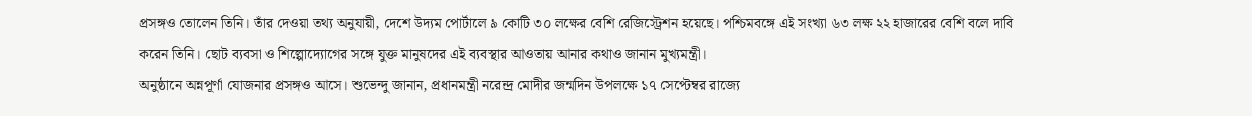প্রসঙ্গও তোলেন তিনি। তাঁর দেওয়া তথ্য অনুযায়ী, দেশে উদ্যম পোর্টালে ৯ কোটি ৩০ লক্ষের বেশি রেজিস্ট্রেশন হয়েছে। পশ্চিমবঙ্গে এই সংখ্যা ৬৩ লক্ষ ২২ হাজারের বেশি বলে দাবি করেন তিনি। ছোট ব্যবসা ও শিল্পোদ্যোগের সঙ্গে যুক্ত মানুষদের এই ব্যবস্থার আওতায় আনার কথাও জানান মুখ্যমন্ত্রী।
অনুষ্ঠানে অন্নপূর্ণা যোজনার প্রসঙ্গও আসে। শুভেন্দু জানান, প্রধানমন্ত্রী নরেন্দ্র মোদীর জন্মদিন উপলক্ষে ১৭ সেপ্টেম্বর রাজ্যে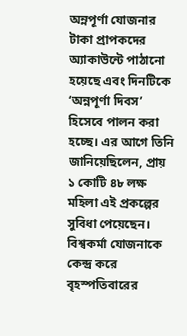অন্নপূর্ণা যোজনার টাকা প্রাপকদের অ্যাকাউন্টে পাঠানো হয়েছে এবং দিনটিকে ‘অন্নপূর্ণা দিবস’ হিসেবে পালন করা হচ্ছে। এর আগে তিনি জানিয়েছিলেন, প্রায় ১ কোটি ৪৮ লক্ষ মহিলা এই প্রকল্পের সুবিধা পেয়েছেন।
বিশ্বকর্মা যোজনাকে কেন্দ্র করে বৃহস্পতিবারের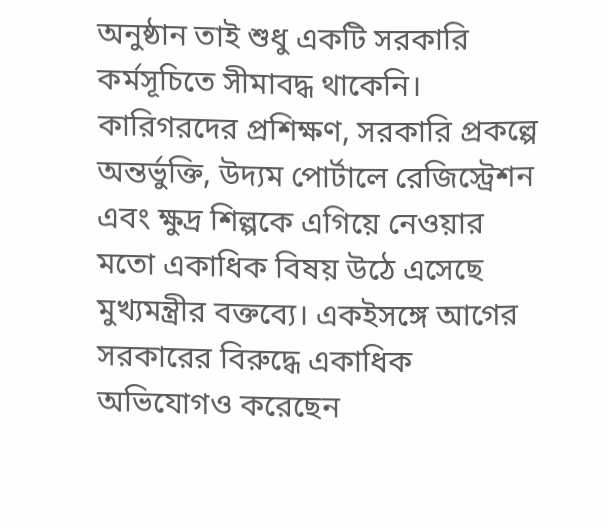অনুষ্ঠান তাই শুধু একটি সরকারি কর্মসূচিতে সীমাবদ্ধ থাকেনি। কারিগরদের প্রশিক্ষণ, সরকারি প্রকল্পে অন্তর্ভুক্তি, উদ্যম পোর্টালে রেজিস্ট্রেশন এবং ক্ষুদ্র শিল্পকে এগিয়ে নেওয়ার মতো একাধিক বিষয় উঠে এসেছে মুখ্যমন্ত্রীর বক্তব্যে। একইসঙ্গে আগের সরকারের বিরুদ্ধে একাধিক অভিযোগও করেছেন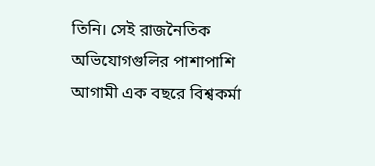তিনি। সেই রাজনৈতিক অভিযোগগুলির পাশাপাশি আগামী এক বছরে বিশ্বকর্মা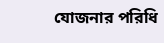যোজনার পরিধি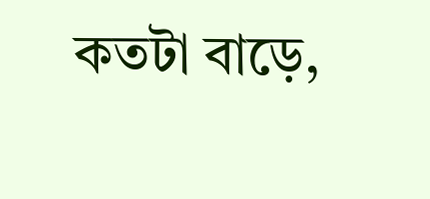কতটা বাড়ে,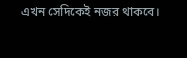এখন সেদিকেই নজর থাকবে।